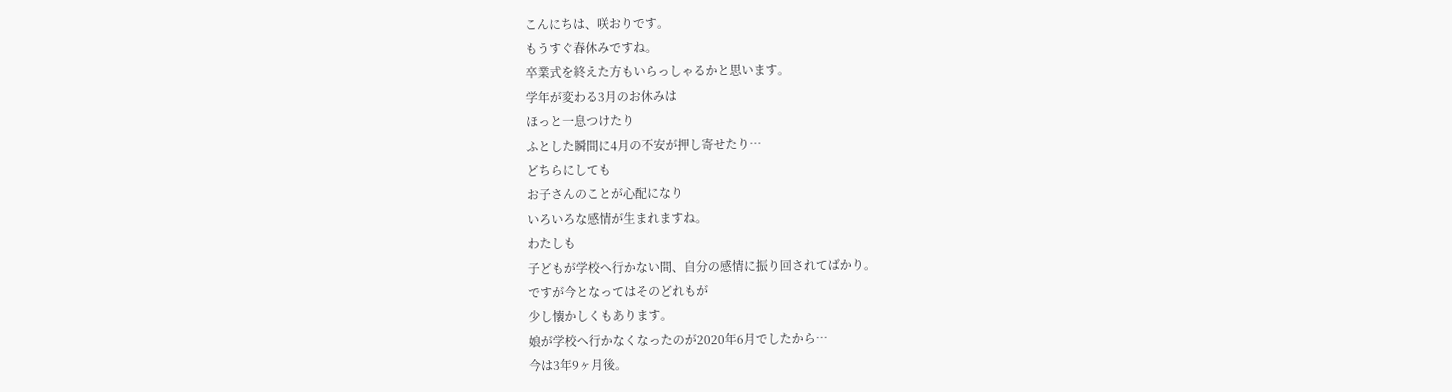こんにちは、咲おりです。
もうすぐ春休みですね。
卒業式を終えた方もいらっしゃるかと思います。
学年が変わる3月のお休みは
ほっと一息つけたり
ふとした瞬間に4月の不安が押し寄せたり…
どちらにしても
お子さんのことが心配になり
いろいろな感情が生まれますね。
わたしも
子どもが学校へ行かない間、自分の感情に振り回されてばかり。
ですが今となってはそのどれもが
少し懐かしくもあります。
娘が学校へ行かなくなったのが2020年6月でしたから…
今は3年9ヶ月後。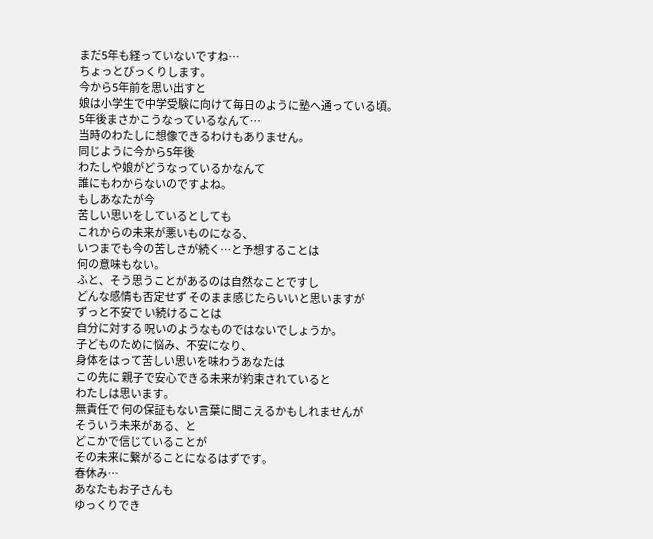まだ5年も経っていないですね…
ちょっとびっくりします。
今から5年前を思い出すと
娘は小学生で中学受験に向けて毎日のように塾へ通っている頃。
5年後まさかこうなっているなんて…
当時のわたしに想像できるわけもありません。
同じように今から5年後
わたしや娘がどうなっているかなんて
誰にもわからないのですよね。
もしあなたが今
苦しい思いをしているとしても
これからの未来が悪いものになる、
いつまでも今の苦しさが続く…と予想することは
何の意味もない。
ふと、そう思うことがあるのは自然なことですし
どんな感情も否定せず そのまま感じたらいいと思いますが
ずっと不安で い続けることは
自分に対する 呪いのようなものではないでしょうか。
子どものために悩み、不安になり、
身体をはって苦しい思いを味わうあなたは
この先に 親子で安心できる未来が約束されていると
わたしは思います。
無責任で 何の保証もない言葉に聞こえるかもしれませんが
そういう未来がある、と
どこかで信じていることが
その未来に繋がることになるはずです。
春休み…
あなたもお子さんも
ゆっくりでき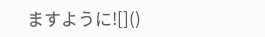ますように![]()